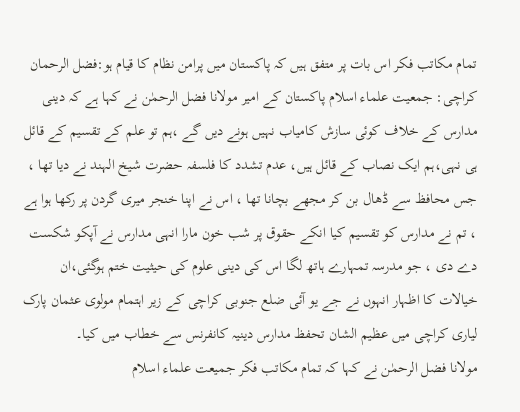تمام مکاتب فکر اس بات پر متفق ہیں کہ پاکستان میں پرامن نظام کا قیام ہو:فضل الرحمان
کراچی: جمعیت علماء اسلام پاکستان کے امیر مولانا فضل الرحمٰن نے کہا ہے کہ دینی مدارس کے خلاف کوئی سازش کامیاب نہیں ہونے دیں گے ،ہم تو علم کے تقسیم کے قائل ہی نہی،ہم ایک نصاب کے قائل ہیں، عدم تشدد کا فلسفہ حضرت شیخ الہند نے دیا تھا ، جس محافظ سے ڈھال بن کر مجھے بچانا تھا ، اس نے اپنا خنجر میری گردن پر رکھا ہوا ہے ، تم نے مدارس کو تقسیم کیا انکے حقوق پر شب خون مارا انہی مدارس نے آپکو شکست دے دی ، جو مدرسہ تمہارے ہاتھ لگا اس کی دینی علوم کی حیثیت ختم ہوگئی،ان خیالات کا اظہار انہوں نے جے یو آئی ضلع جنوبی کراچی کے زیر اہتمام مولوی عثمان پارک لیاری کراچی میں عظیم الشان تحفظ مدارس دینیہ کانفرنس سے خطاب میں کیا۔
مولانا فضل الرحمٰن نے کہا کہ تمام مکاتب فکر جمیعت علماء اسلام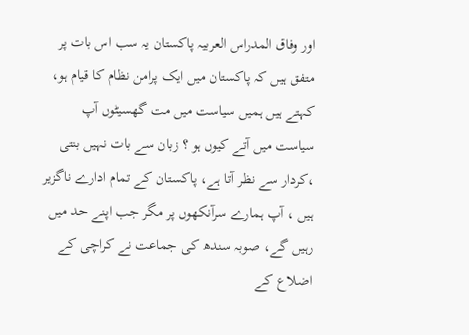اور وفاق المدراس العربیہ پاکستان یہ سب اس بات پر متفق ہیں کہ پاکستان میں ایک پرامن نظام کا قیام ہو، کہتے ہیں ہمیں سیاست میں مت گھسیٹوں آپ سیاست میں آتے کیوں ہو ؟ زبان سے بات نہیں بنتی ،کردار سے نظر آتا ہے، پاکستان کے تمام ادارے ناگزیر ہیں ، آپ ہمارے سرآنکھوں پر مگر جب اپنے حد میں رہیں گے، صوبہ سندھ کی جماعت نے کراچی کے اضلاع کے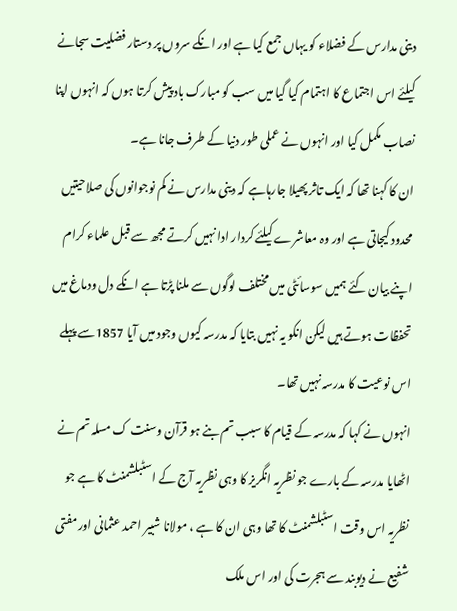دینی مدارس کے فضلاء کو یہاں جمع کیا ہے اور انکے سروں پر دستار فضلیت سجانے کیلئے اس اجتماع کا اہتمام کیا گیا میں سب کو مبارک باد پیش کرتا ہوں کہ انہوں اپنا نصاب مکمل کیا اور انہوں نے عملی طور دنیا کے طرف جانا ہے۔
ان کا کہنا تھا کہ ایک تاثر پھیلا جارہاہے کہ دینی مدارس نے کم نوجوانوں کی صلاحیتیں محدود کیجاتی ہے اور وہ معاشرے کیلئے کردار ادا نہیں کرتے مجھ سے قبل علماء کرام اپنے بیان کئے ہمیں سوسائٹی میں مختلف لوگوں سے ملنا پڑتا ہے انکے دل ودماغ میں تحفظات ہوتے ہیں لیکن انکو یہ نہیں بتایا کہ مدرسہ کیوں وجود میں آیا 1857سے پہلے اس نوعیت کا مدرسہ نہیں تھا۔
انہوں نے کہا کہ مدرسہ کے قیام کا سبب تم بنے ہو قرآن وسنت ک مسلہ تم نے اٹھایا مدرسہ کے بارے جو نظریہ انگریز کا وہی نظریہ آج کے اسٹبلشمنٹ کا ہے جو نظریہ اس وقت اسٹبلشمنٹ کا تھا وہی ان کا ہے ، مولانا شبیر احمد عثمانی اور مفتی شفیع نے دیوبند سے ہجرت کی اور اس ملک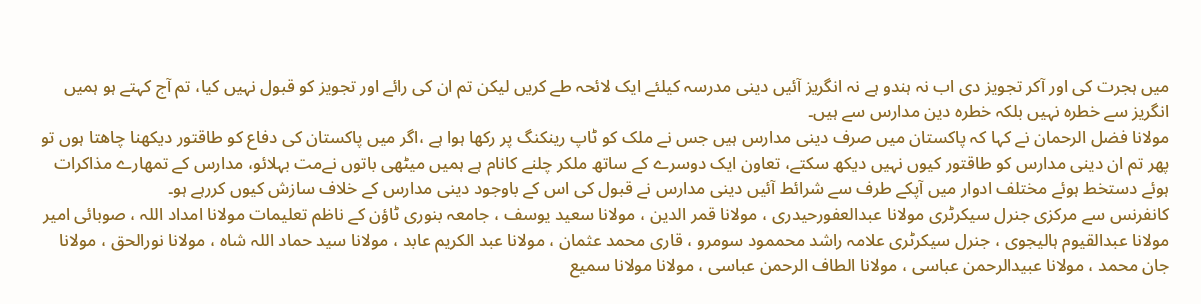میں ہجرت کی اور آکر تجویز دی اب نہ ہندو ہے نہ انگریز آئیں دینی مدرسہ کیلئے ایک لائحہ طے کریں لیکن تم ان کی رائے اور تجویز کو قبول نہیں کیا، تم آج کہتے ہو ہمیں انگریز سے خطرہ نہیں بلکہ خطرہ دین مدارس سے ہیں۔
مولانا فضل الرحمان نے کہا کہ پاکستان میں صرف دینی مدارس ہیں جس نے ملک کو ٹاپ رینکنگ پر رکھا ہوا ہے ،اگر میں پاکستان کی دفاع کو طاقتور دیکھنا چاھتا ہوں تو پھر تم ان دینی مدارس کو طاقتور کیوں نہیں دیکھ سکتے، تعاون ایک دوسرے کے ساتھ ملکر چلنے کانام ہے ہمیں میٹھی باتوں نےمت بہلائو، مدارس کے تمھارے مذاکرات ہوئے دستخط ہوئے مختلف ادوار میں آپکے طرف سے شرائط آئیں دینی مدارس نے قبول کی اس کے باوجود دینی مدارس کے خلاف سازش کیوں کررہے ہو۔
کانفرنس سے مرکزی جنرل سیکرٹری مولانا عبدالعفورحیدری ، مولانا قمر الدین ، مولانا سعید یوسف ، جامعہ بنوری ٹاؤن کے ناظم تعلیمات مولانا امداد اللہ ، صوبائی امیر مولانا عبدالقیوم ہالیجوی ، جنرل سیکرٹری علامہ راشد محممود سومرو ، قاری محمد عثمان ، مولانا عبد الکریم عابد ، مولانا سید حماد اللہ شاہ ، مولانا نورالحق ، مولانا جان محمد ، مولانا عبیدالرحمن عباسی ، مولانا الطاف الرحمن عباسی ، مولانا مولانا سمیع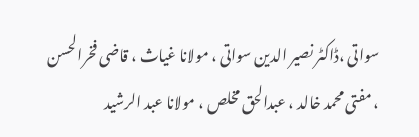سواتی ،ڈاکٹر نصیر الدین سواتی ، مولانا غیاث ، قاضی فخرالحسن ، مفتی محمد خالد ، عبدالحق مخلص ، مولانا عبد الرشید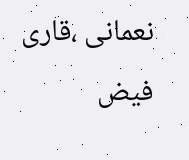نعمانی ،قاری فیض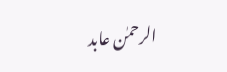الرحمٰن عابد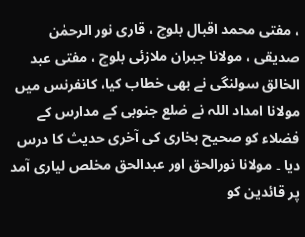، مفتی محمد اقبال بلوچ ، قاری نور الرحمٰن صدیقی ، مولانا جبران ملازئی بلوچ ، مفتی عبد الخالق سولنگی نے بھی خطاب کیا، کانفرنس میں مولانا امداد اللہ نے ضلع جنوبی کے مدارس کے فضلاء کو صحیح بخاری کی آخری حدیث کا درس دیا ۔ مولانا نورالحق اور عبدالحق مخلص لیاری آمد پر قائدین کو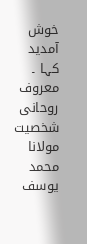خوش آمدید کہا ۔ معروف روحانی شخصیت مولانا محمد یوسف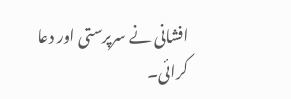افشانی نے سرپرستی اور دعا کرائی۔